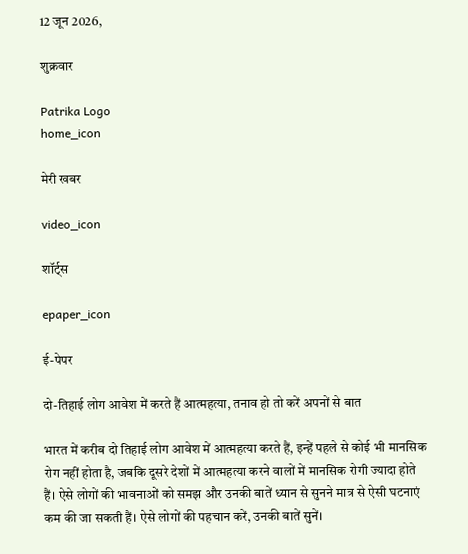12 जून 2026,

शुक्रवार

Patrika Logo
home_icon

मेरी खबर

video_icon

शॉर्ट्स

epaper_icon

ई-पेपर

दो-तिहाई लोग आवेश में करते हैं आत्महत्या, तनाव हो तो करें अपनों से बात

भारत में करीब दो तिहाई लोग आवेश में आत्महत्या करते हैं, इन्हें पहले से कोई भी मानसिक रोग नहीं होता है, जबकि दूसरे देशों में आत्महत्या करने वालों में मानसिक रोगी ज्यादा होते हैं। ऐसे लोगों की भावनाओं को समझ और उनकी बातें ध्यान से सुनने मात्र से ऐसी घटनाएं कम की जा सकती हैं। ऐसे लोगों की पहचान करें, उनकी बातें सुनें।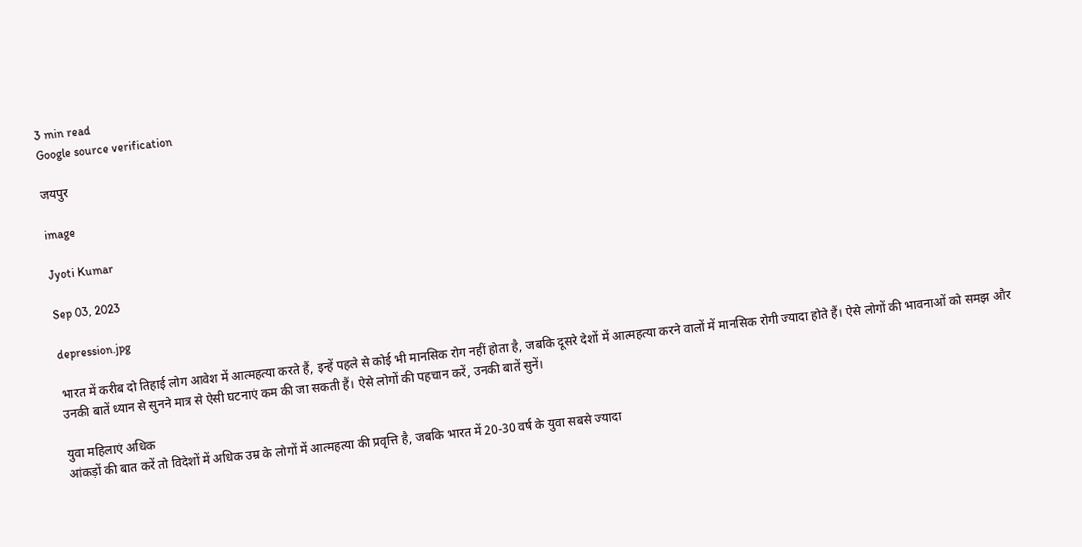3 min read
Google source verification

जयपुर

image

Jyoti Kumar

Sep 03, 2023

depression.jpg

भारत में करीब दो तिहाई लोग आवेश में आत्महत्या करते हैं, इन्हें पहले से कोई भी मानसिक रोग नहीं होता है, जबकि दूसरे देशों में आत्महत्या करने वालों में मानसिक रोगी ज्यादा होते हैं। ऐसे लोगों की भावनाओं को समझ और उनकी बातें ध्यान से सुनने मात्र से ऐसी घटनाएं कम की जा सकती हैं। ऐसे लोगों की पहचान करें, उनकी बातें सुनें।

युवा महिलाएं अधिक
आंकड़ों की बात करें तो विदेशों में अधिक उम्र के लोगों में आत्महत्या की प्रवृत्ति है, जबकि भारत में 20-30 वर्ष के युवा सबसे ज्यादा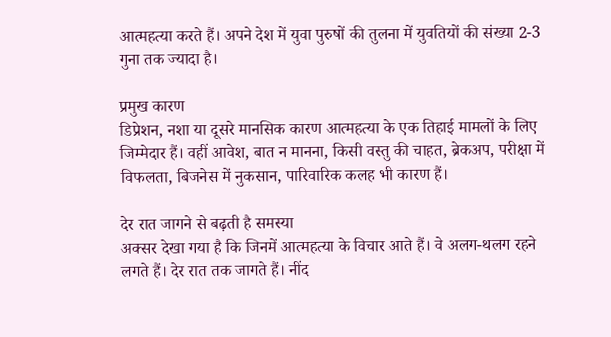आत्महत्या करते हैं। अपने देश में युवा पुरुषों की तुलना में युवतियों की संख्या 2-3 गुना तक ज्यादा है।

प्रमुख कारण
डिप्रेशन, नशा या दूसरे मानसिक कारण आत्महत्या के एक तिहाई मामलों के लिए जिम्मेदार हैं। वहीं आवेश, बात न मानना, किसी वस्तु की चाहत, ब्रेकअप, परीक्षा में विफलता, बिजनेस में नुकसान, पारिवारिक कलह भी कारण हैं।

देर रात जागने से बढ़ती है समस्या
अक्सर देखा गया है कि जिनमें आत्महत्या के विचार आते हैं। वे अलग-थलग रहने लगते हैं। देर रात तक जागते हैं। नींद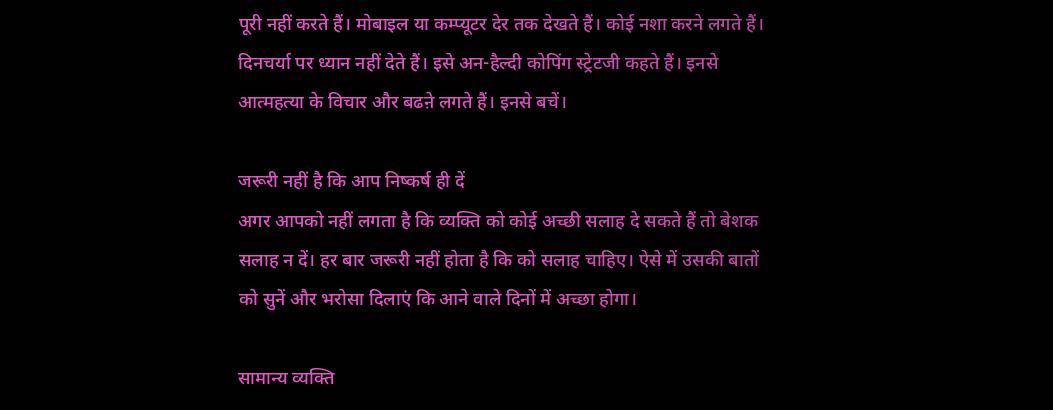पूरी नहीं करते हैं। मोबाइल या कम्प्यूटर देर तक देखते हैं। कोई नशा करने लगते हैं। दिनचर्या पर ध्यान नहीं देते हैं। इसे अन-हैल्दी कोपिंग स्ट्रेटजी कहते हैं। इनसे आत्महत्या के विचार और बढऩे लगते हैं। इनसे बचें।

जरूरी नहीं है कि आप निष्कर्ष ही दें
अगर आपको नहीं लगता है कि व्यक्ति को कोई अच्छी सलाह दे सकते हैं तो बेशक सलाह न दें। हर बार जरूरी नहीं होता है कि को सलाह चाहिए। ऐसे में उसकी बातों को सुनें और भरोसा दिलाएं कि आने वाले दिनों में अच्छा होगा।

सामान्य व्यक्ति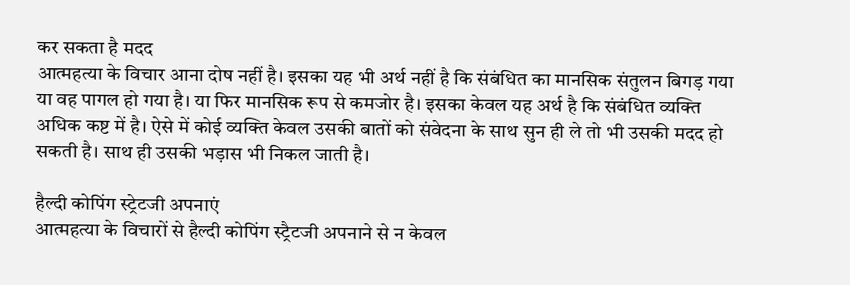कर सकता है मदद
आत्महत्या के विचार आना दोष नहीं है। इसका यह भी अर्थ नहीं है कि संबंधित का मानसिक संतुलन बिगड़ गया या वह पागल हो गया है। या फिर मानसिक रूप से कमजोर है। इसका केवल यह अर्थ है कि संबंधित व्यक्ति अधिक कष्ट में है। ऐसे में कोई व्यक्ति केवल उसकी बातों को संवेदना के साथ सुन ही ले तो भी उसकी मदद हो सकती है। साथ ही उसकी भड़ास भी निकल जाती है।

हैल्दी कोपिंग स्ट्रेटजी अपनाएं
आत्महत्या के विचारों से हैल्दी कोपिंग स्ट्रैटजी अपनाने से न केवल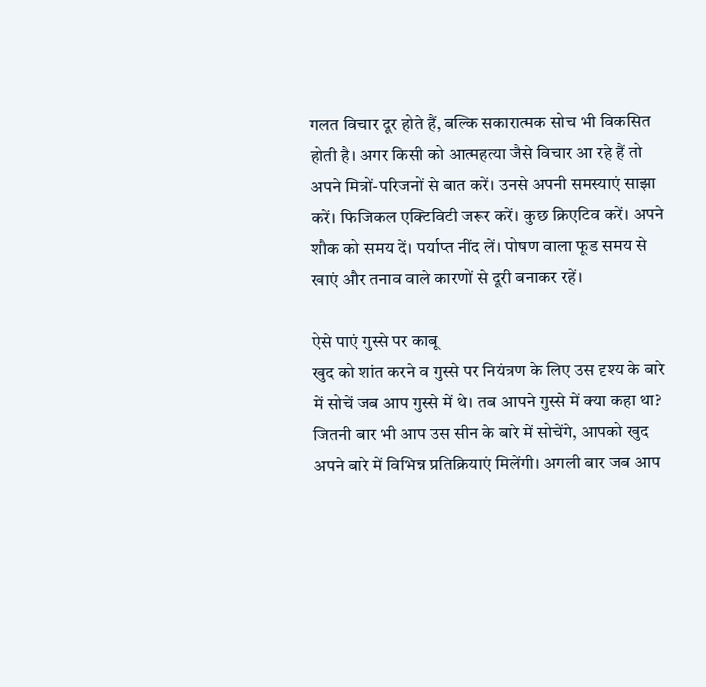गलत विचार दूर होते हैं, बल्कि सकारात्मक सोच भी विकसित होती है। अगर किसी को आत्महत्या जैसे विचार आ रहे हैं तो अपने मित्रों-परिजनों से बात करें। उनसे अपनी समस्याएं साझा करें। फिजिकल एक्टिविटी जरूर करें। कुछ क्रिएटिव करें। अपने शौक को समय दें। पर्याप्त नींद लें। पोषण वाला फूड समय से खाएं और तनाव वाले कारणों से दूरी बनाकर रहें।

ऐसे पाएं गुस्से पर काबू
खुद को शांत करने व गुस्से पर नियंत्रण के लिए उस दृश्य के बारे में सोचें जब आप गुस्से में थे। तब आपने गुस्से में क्या कहा था? जितनी बार भी आप उस सीन के बारे में सोचेंगे, आपको खुद अपने बारे में विभिन्न प्रतिक्रियाएं मिलेंगी। अगली बार जब आप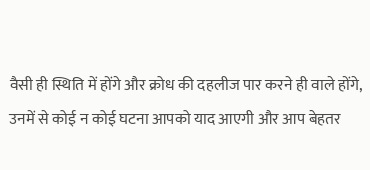वैसी ही स्थिति में होंगे और क्रोध की दहलीज पार करने ही वाले होंगे, उनमें से कोई न कोई घटना आपको याद आएगी और आप बेहतर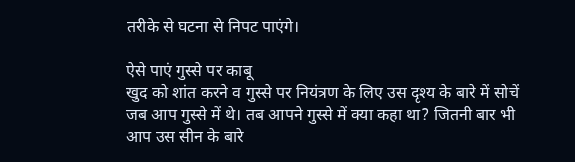तरीके से घटना से निपट पाएंगे।

ऐसे पाएं गुस्से पर काबू
खुद को शांत करने व गुस्से पर नियंत्रण के लिए उस दृश्य के बारे में सोचें जब आप गुस्से में थे। तब आपने गुस्से में क्या कहा था? जितनी बार भी आप उस सीन के बारे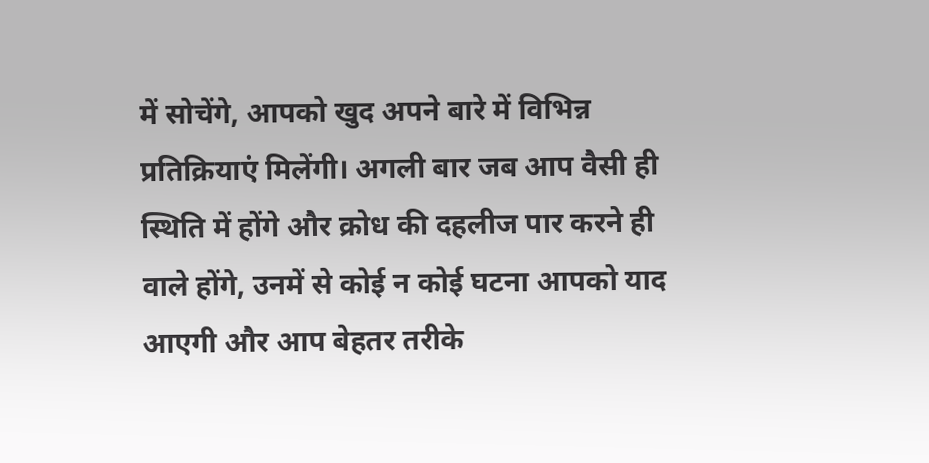में सोचेंगे, आपको खुद अपने बारे में विभिन्न प्रतिक्रियाएं मिलेंगी। अगली बार जब आप वैसी ही स्थिति में होंगे और क्रोध की दहलीज पार करने ही वाले होंगे, उनमें से कोई न कोई घटना आपको याद आएगी और आप बेहतर तरीके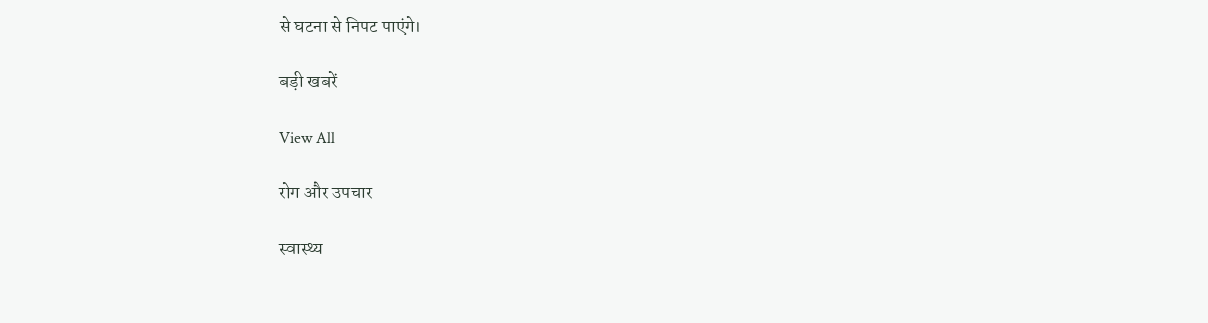से घटना से निपट पाएंगे।

बड़ी खबरें

View All

रोग और उपचार

स्वास्थ्य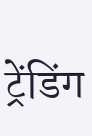ट्रेंडिंग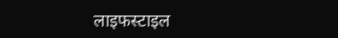लाइफस्टाइल